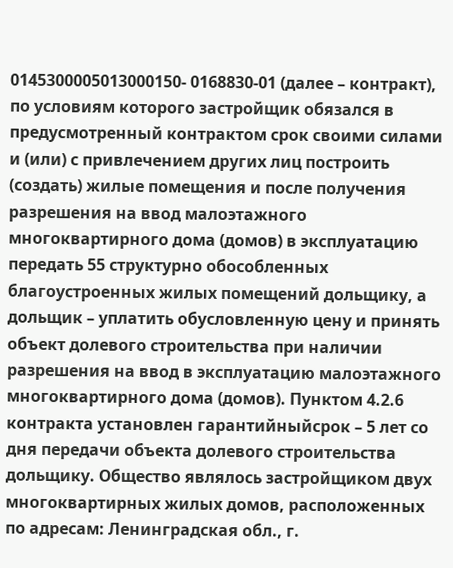0145300005013000150- 0168830-01 (далее – контракт), по условиям которого застройщик обязался в предусмотренный контрактом срок своими силами и (или) с привлечением других лиц построить (создать) жилые помещения и после получения разрешения на ввод малоэтажного многоквартирного дома (домов) в эксплуатацию передать 55 структурно обособленных благоустроенных жилых помещений дольщику, а дольщик – уплатить обусловленную цену и принять объект долевого строительства при наличии разрешения на ввод в эксплуатацию малоэтажного многоквартирного дома (домов). Пунктом 4.2.6 контракта установлен гарантийныйсрок – 5 лет со дня передачи объекта долевого строительства дольщику. Общество являлось застройщиком двух многоквартирных жилых домов, расположенных по адресам: Ленинградская обл., г.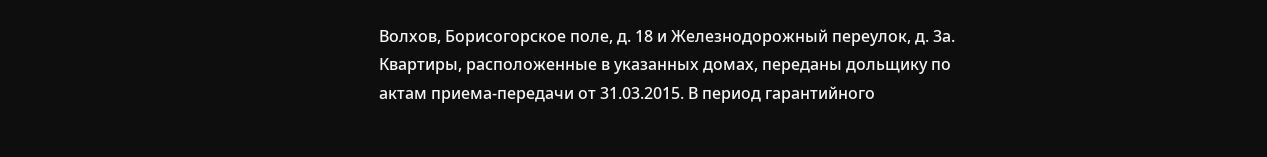Волхов, Борисогорское поле, д. 18 и Железнодорожный переулок, д. 3а. Квартиры, расположенные в указанных домах, переданы дольщику по актам приема-передачи от 31.03.2015. В период гарантийного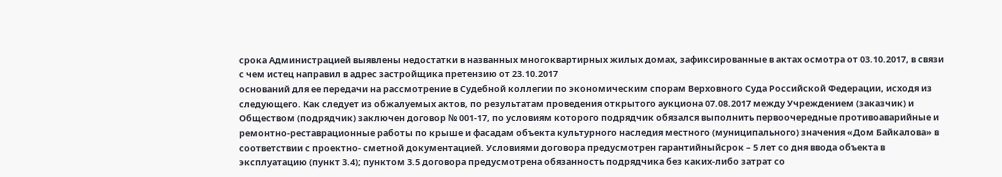срока Администрацией выявлены недостатки в названных многоквартирных жилых домах, зафиксированные в актах осмотра от 03.10.2017, в связи с чем истец направил в адрес застройщика претензию от 23.10.2017
оснований для ее передачи на рассмотрение в Судебной коллегии по экономическим спорам Верховного Суда Российской Федерации, исходя из следующего. Как следует из обжалуемых актов, по результатам проведения открытого аукциона 07.08.2017 между Учреждением (заказчик) и Обществом (подрядчик) заключен договор № 001-17, по условиям которого подрядчик обязался выполнить первоочередные противоаварийные и ремонтно-реставрационные работы по крыше и фасадам объекта культурного наследия местного (муниципального) значения «Дом Байкалова» в соответствии с проектно- сметной документацией. Условиями договора предусмотрен гарантийныйсрок – 5 лет со дня ввода объекта в эксплуатацию (пункт 3.4); пунктом 3.5 договора предусмотрена обязанность подрядчика без каких-либо затрат со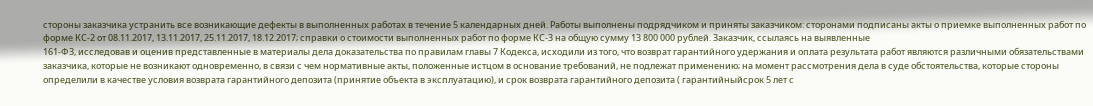стороны заказчика устранить все возникающие дефекты в выполненных работах в течение 5 календарных дней. Работы выполнены подрядчиком и приняты заказчиком: сторонами подписаны акты о приемке выполненных работ по форме КС-2 от 08.11.2017, 13.11.2017, 25.11.2017, 18.12.2017; справки о стоимости выполненных работ по форме КС-3 на общую сумму 13 800 000 рублей. Заказчик, ссылаясь на выявленные
161-ФЗ, исследовав и оценив представленные в материалы дела доказательства по правилам главы 7 Кодекса, исходили из того, что возврат гарантийного удержания и оплата результата работ являются различными обязательствами заказчика, которые не возникают одновременно, в связи с чем нормативные акты, положенные истцом в основание требований, не подлежат применению; на момент рассмотрения дела в суде обстоятельства, которые стороны определили в качестве условия возврата гарантийного депозита (принятие объекта в эксплуатацию), и срок возврата гарантийного депозита ( гарантийныйсрок 5 лет с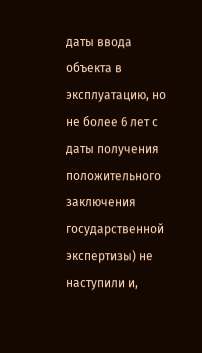даты ввода объекта в эксплуатацию, но не более 6 лет с даты получения положительного заключения государственной экспертизы) не наступили и,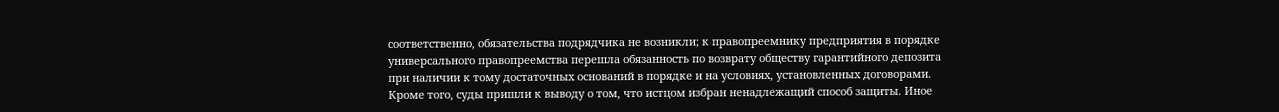соответственно, обязательства подрядчика не возникли; к правопреемнику предприятия в порядке универсального правопреемства перешла обязанность по возврату обществу гарантийного депозита при наличии к тому достаточных оснований в порядке и на условиях, установленных договорами. Кроме того, суды пришли к выводу о том, что истцом избран ненадлежащий способ защиты. Иное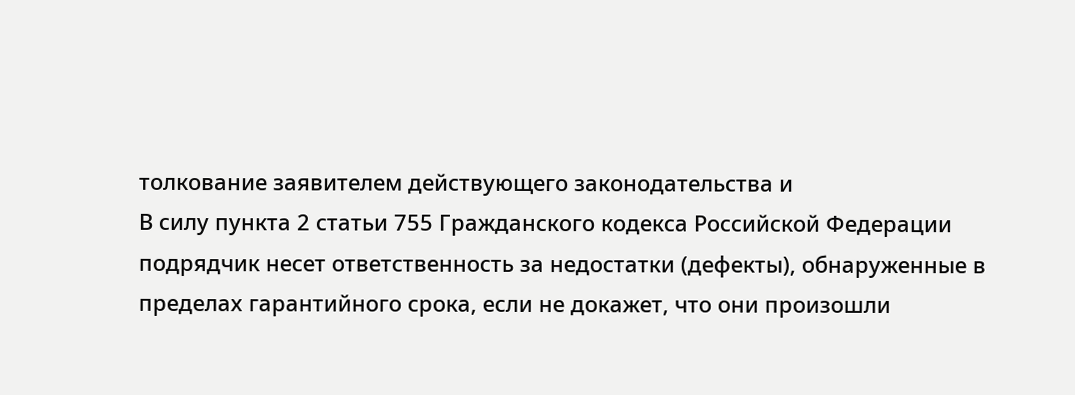толкование заявителем действующего законодательства и
В силу пункта 2 статьи 755 Гражданского кодекса Российской Федерации подрядчик несет ответственность за недостатки (дефекты), обнаруженные в пределах гарантийного срока, если не докажет, что они произошли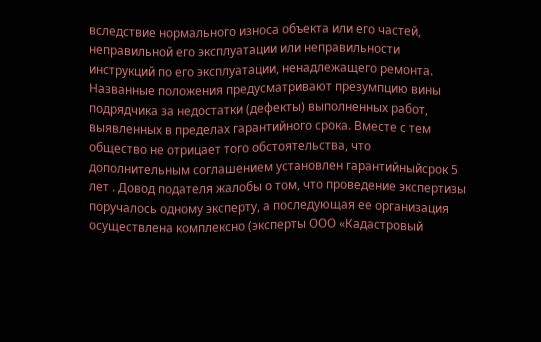вследствие нормального износа объекта или его частей, неправильной его эксплуатации или неправильности инструкций по его эксплуатации, ненадлежащего ремонта. Названные положения предусматривают презумпцию вины подрядчика за недостатки (дефекты) выполненных работ, выявленных в пределах гарантийного срока. Вместе с тем общество не отрицает того обстоятельства, что дополнительным соглашением установлен гарантийныйсрок 5 лет . Довод подателя жалобы о том, что проведение экспертизы поручалось одному эксперту, а последующая ее организация осуществлена комплексно (эксперты ООО «Кадастровый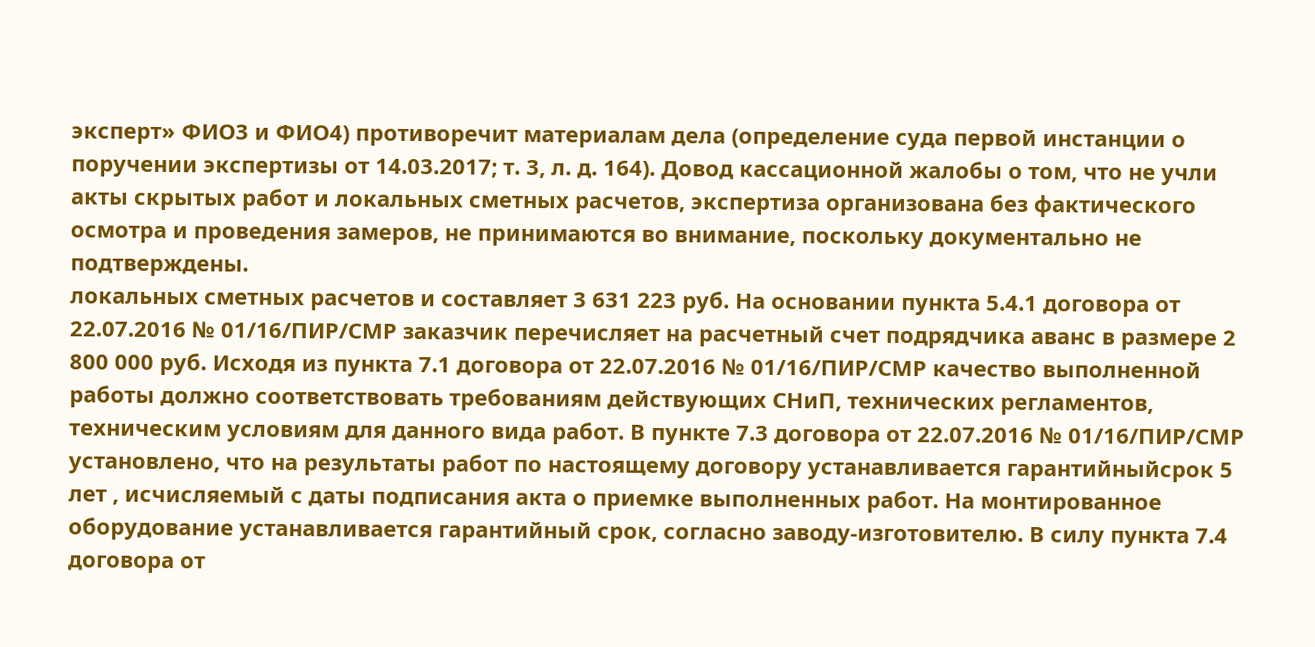эксперт» ФИО3 и ФИО4) противоречит материалам дела (определение суда первой инстанции о поручении экспертизы от 14.03.2017; т. 3, л. д. 164). Довод кассационной жалобы о том, что не учли акты скрытых работ и локальных сметных расчетов, экспертиза организована без фактического осмотра и проведения замеров, не принимаются во внимание, поскольку документально не подтверждены.
локальных сметных расчетов и составляет 3 631 223 руб. На основании пункта 5.4.1 договора от 22.07.2016 № 01/16/ПИР/СМР заказчик перечисляет на расчетный счет подрядчика аванс в размере 2 800 000 руб. Исходя из пункта 7.1 договора от 22.07.2016 № 01/16/ПИР/СМР качество выполненной работы должно соответствовать требованиям действующих СНиП, технических регламентов, техническим условиям для данного вида работ. В пункте 7.3 договора от 22.07.2016 № 01/16/ПИР/СМР установлено, что на результаты работ по настоящему договору устанавливается гарантийныйсрок 5 лет , исчисляемый с даты подписания акта о приемке выполненных работ. На монтированное оборудование устанавливается гарантийный срок, согласно заводу-изготовителю. В силу пункта 7.4 договора от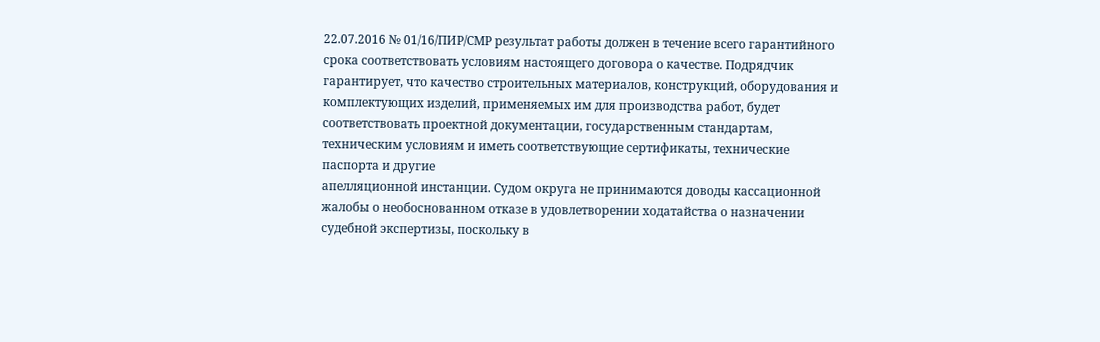22.07.2016 № 01/16/ПИР/СМР результат работы должен в течение всего гарантийного срока соответствовать условиям настоящего договора о качестве. Подрядчик гарантирует, что качество строительных материалов, конструкций, оборудования и комплектующих изделий, применяемых им для производства работ, будет соответствовать проектной документации, государственным стандартам, техническим условиям и иметь соответствующие сертификаты, технические паспорта и другие
апелляционной инстанции. Судом округа не принимаются доводы кассационной жалобы о необоснованном отказе в удовлетворении ходатайства о назначении судебной экспертизы, поскольку в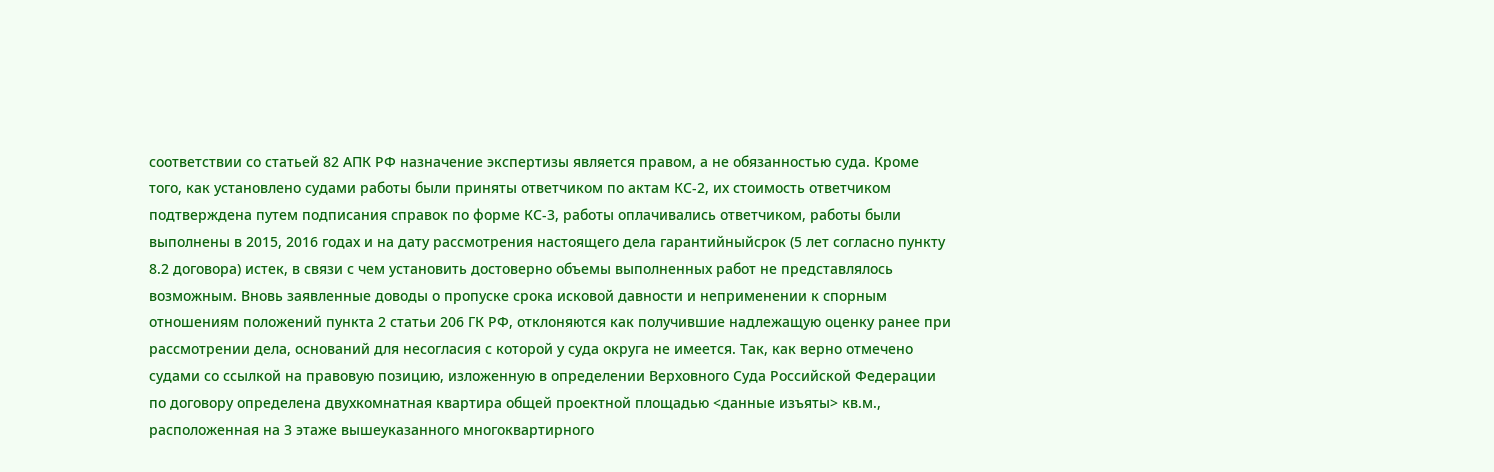соответствии со статьей 82 АПК РФ назначение экспертизы является правом, а не обязанностью суда. Кроме того, как установлено судами работы были приняты ответчиком по актам КС-2, их стоимость ответчиком подтверждена путем подписания справок по форме КС-3, работы оплачивались ответчиком, работы были выполнены в 2015, 2016 годах и на дату рассмотрения настоящего дела гарантийныйсрок (5 лет согласно пункту 8.2 договора) истек, в связи с чем установить достоверно объемы выполненных работ не представлялось возможным. Вновь заявленные доводы о пропуске срока исковой давности и неприменении к спорным отношениям положений пункта 2 статьи 206 ГК РФ, отклоняются как получившие надлежащую оценку ранее при рассмотрении дела, оснований для несогласия с которой у суда округа не имеется. Так, как верно отмечено судами со ссылкой на правовую позицию, изложенную в определении Верховного Суда Российской Федерации
по договору определена двухкомнатная квартира общей проектной площадью <данные изъяты> кв.м., расположенная на 3 этаже вышеуказанного многоквартирного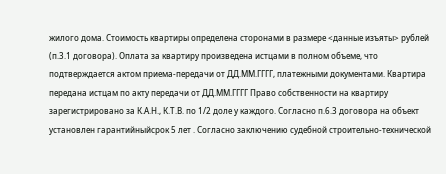жилого дома. Стоимость квартиры определена сторонами в размере <данные изъяты> рублей (п.3.1 договора). Оплата за квартиру произведена истцами в полном объеме, что подтверждается актом приема-передачи от ДД.ММ.ГГГГ, платежными документами. Квартира передана истцам по акту передачи от ДД.ММ.ГГГГ Право собственности на квартиру зарегистрировано за К.А.Н., К.Т.В. по 1/2 доле у каждого. Согласно п.6.3 договора на объект установлен гарантийныйсрок 5 лет . Согласно заключению судебной строительно-технической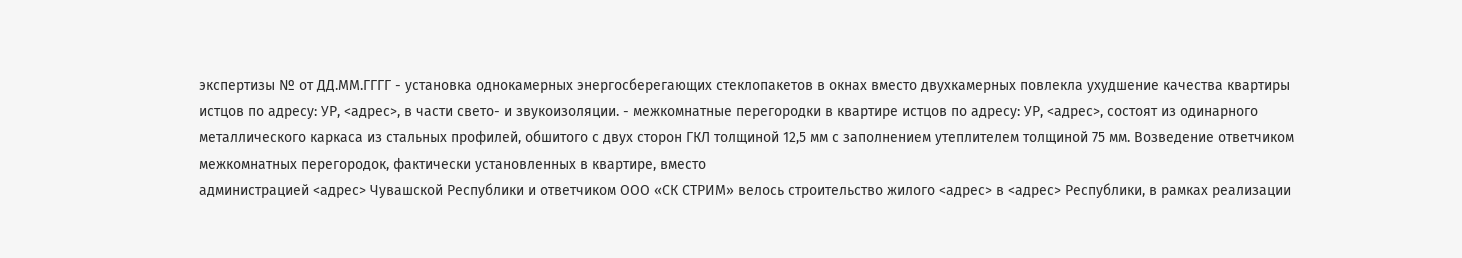экспертизы № от ДД.ММ.ГГГГ - установка однокамерных энергосберегающих стеклопакетов в окнах вместо двухкамерных повлекла ухудшение качества квартиры истцов по адресу: УР, <адрес>, в части свето- и звукоизоляции. - межкомнатные перегородки в квартире истцов по адресу: УР, <адрес>, состоят из одинарного металлического каркаса из стальных профилей, обшитого с двух сторон ГКЛ толщиной 12,5 мм с заполнением утеплителем толщиной 75 мм. Возведение ответчиком межкомнатных перегородок, фактически установленных в квартире, вместо
администрацией <адрес> Чувашской Республики и ответчиком ООО «СК СТРИМ» велось строительство жилого <адрес> в <адрес> Республики, в рамках реализации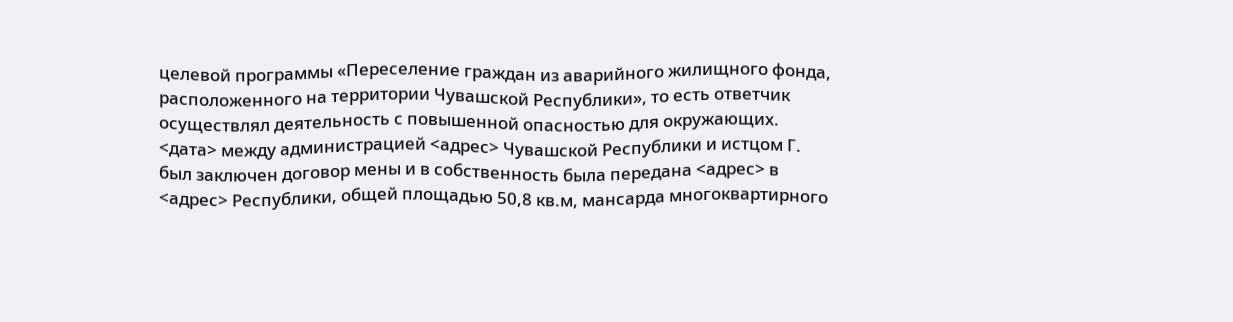целевой программы «Переселение граждан из аварийного жилищного фонда, расположенного на территории Чувашской Республики», то есть ответчик осуществлял деятельность с повышенной опасностью для окружающих. <дата> между администрацией <адрес> Чувашской Республики и истцом Г. был заключен договор мены и в собственность была передана <адрес> в <адрес> Республики, общей площадью 50,8 кв.м, мансарда многоквартирного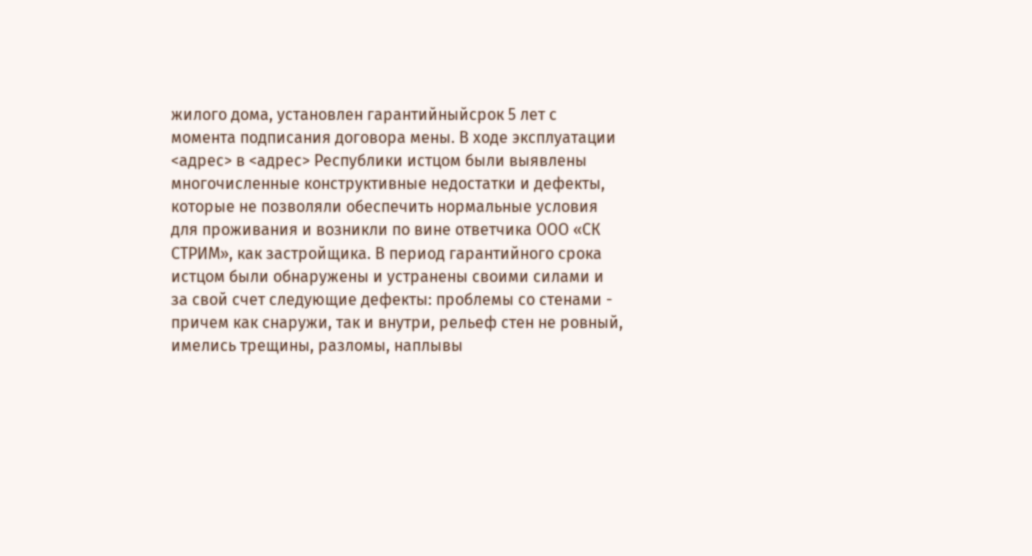жилого дома, установлен гарантийныйсрок 5 лет с момента подписания договора мены. В ходе эксплуатации <адрес> в <адрес> Республики истцом были выявлены многочисленные конструктивные недостатки и дефекты, которые не позволяли обеспечить нормальные условия для проживания и возникли по вине ответчика ООО «СК СТРИМ», как застройщика. В период гарантийного срока истцом были обнаружены и устранены своими силами и за свой счет следующие дефекты: проблемы со стенами - причем как снаружи, так и внутри, рельеф стен не ровный, имелись трещины, разломы, наплывы